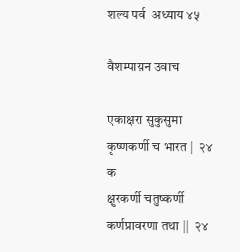शल्य पर्व  अध्याय ४५

वैशम्पाय़न उवाच

एकाक्षरा सुकुसुमा कृष्णकर्णी च भारत |  २४   क
क्षुरकर्णी चतुष्कर्णी कर्णप्रावरणा तथा ||  २४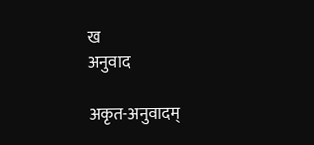ख
अनुवाद

अकृत-अनुवादम्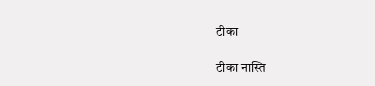टीका

टीका नास्ति